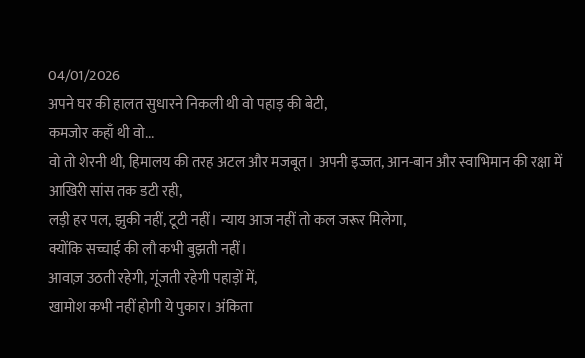04/01/2026
अपने घर की हालत सुधारने निकली थी वो पहाड़ की बेटी,
कमजोर कहाँ थी वो...
वो तो शेरनी थी, हिमालय की तरह अटल और मजबूत। अपनी इज्जत, आन-बान और स्वाभिमान की रक्षा में
आखिरी सांस तक डटी रही,
लड़ी हर पल, झुकी नहीं, टूटी नहीं। न्याय आज नहीं तो कल जरूर मिलेगा,
क्योंकि सच्चाई की लौ कभी बुझती नहीं।
आवाज़ उठती रहेगी, गूंजती रहेगी पहाड़ों में,
खामोश कभी नहीं होगी ये पुकार। अंकिता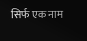सिर्फ एक नाम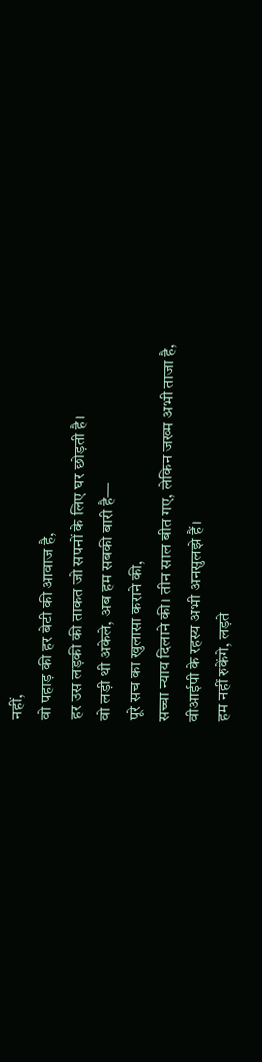नहीं,
वो पहाड़ की हर बेटी की आवाज है,
हर उस लड़की की ताकत जो सपनों के लिए घर छोड़ती है।
वो लड़ी थी अकेले, अब हम सबकी बारी है—
पूरे सच का खुलासा कराने की,
सच्चा न्याय दिलाने की। तीन साल बीत गए, लेकिन जख्म अभी ताजा है,
वीआईपी के रहस्य अभी अनसुलझे हैं।
हम नहीं रुकेंगे, लड़ते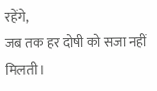रहेंगे,
जब तक हर दोषी को सजा नहीं मिलती।